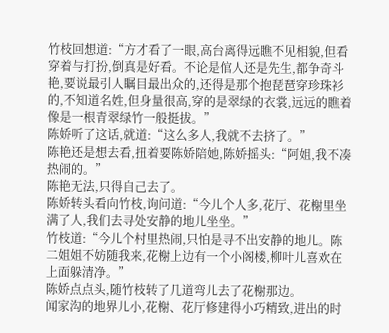竹枝回想道:“方才看了一眼,高台离得远瞧不见相貌,但看穿着与打扮,倒真是好看。不论是倌人还是先生,都争奇斗艳,要说最引人瞩目最出众的,还得是那个抱琵琶穿珍珠衫的,不知道名姓,但身量很高,穿的是翠绿的衣裳,远远的瞧着像是一根青翠绿竹一般挺拔。”
陈娇听了这话,就道:“这么多人,我就不去挤了。”
陈艳还是想去看,扭着要陈娇陪她,陈娇摇头:“阿姐,我不凑热闹的。”
陈艳无法,只得自己去了。
陈娇转头看向竹枝,询问道:“今儿个人多,花厅、花榭里坐满了人,我们去寻处安静的地儿坐坐。”
竹枝道:“今儿个村里热闹,只怕是寻不出安静的地儿。陈二姐姐不妨随我来,花榭上边有一个小阁楼,柳叶儿喜欢在上面躲清净。”
陈娇点点头,随竹枝转了几道弯儿去了花榭那边。
闻家沟的地界儿小,花榭、花厅修建得小巧精致,进出的时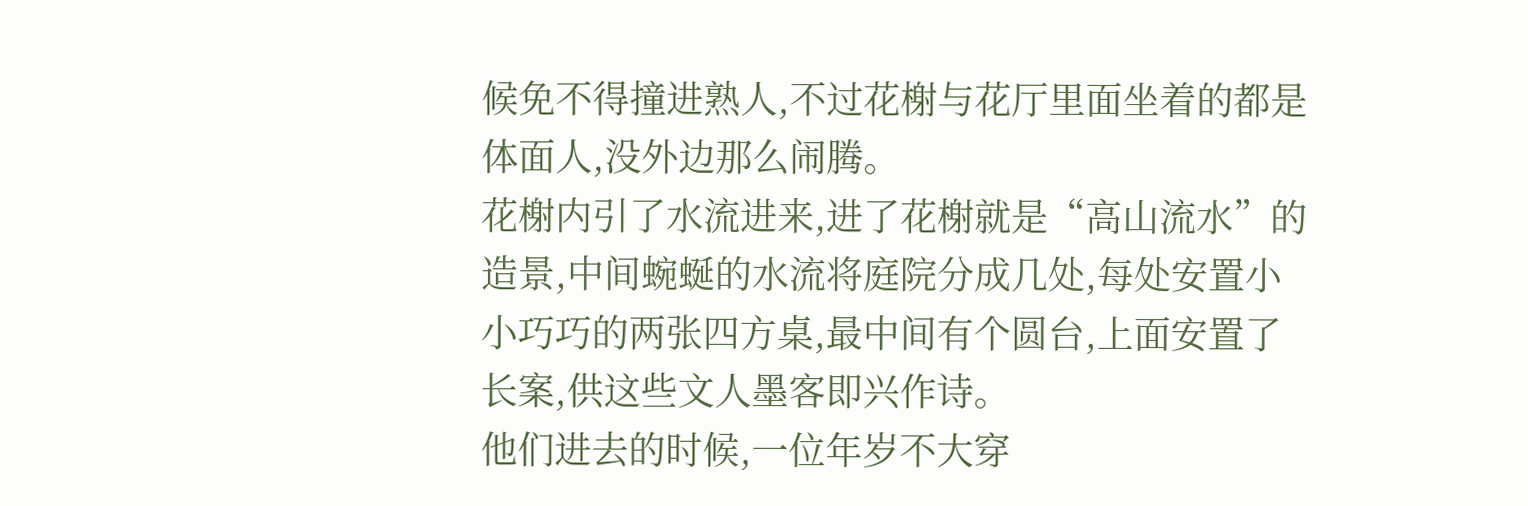候免不得撞进熟人,不过花榭与花厅里面坐着的都是体面人,没外边那么闹腾。
花榭内引了水流进来,进了花榭就是“高山流水”的造景,中间蜿蜒的水流将庭院分成几处,每处安置小小巧巧的两张四方桌,最中间有个圆台,上面安置了长案,供这些文人墨客即兴作诗。
他们进去的时候,一位年岁不大穿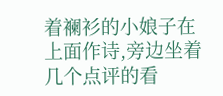着襕衫的小娘子在上面作诗,旁边坐着几个点评的看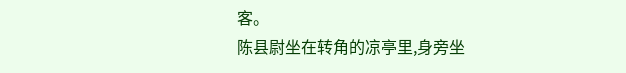客。
陈县尉坐在转角的凉亭里,身旁坐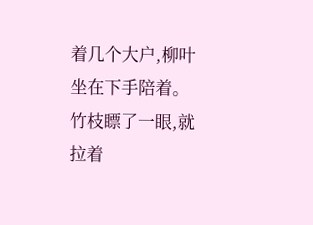着几个大户,柳叶坐在下手陪着。
竹枝瞟了一眼,就拉着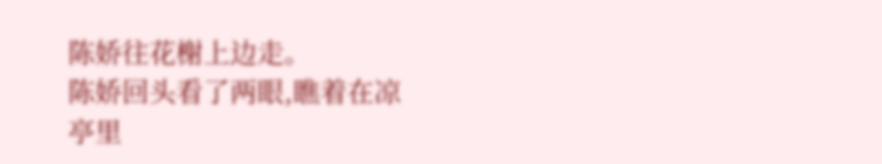陈娇往花榭上边走。
陈娇回头看了两眼,瞧着在凉亭里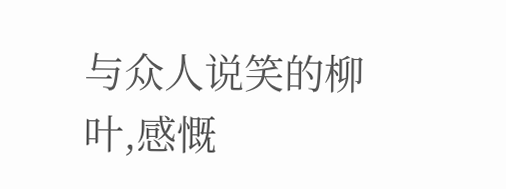与众人说笑的柳叶,感慨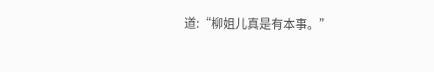道:“柳姐儿真是有本事。”